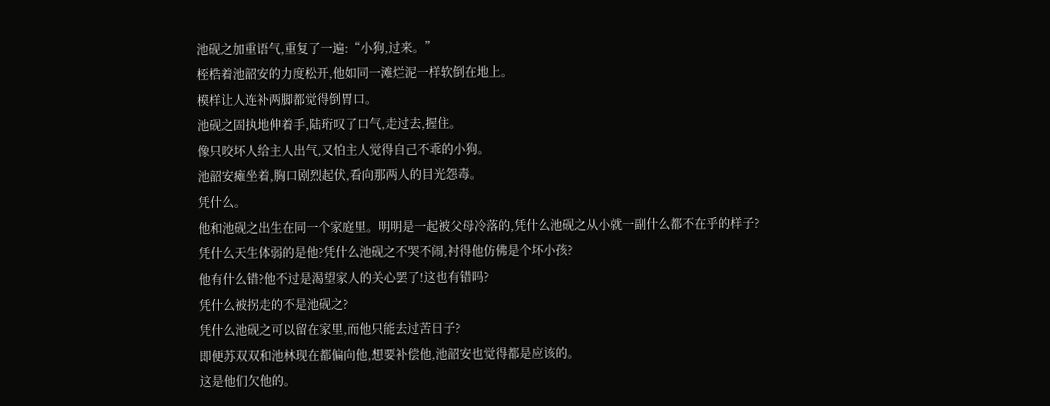池砚之加重语气,重复了一遍:“小狗,过来。”
桎梏着池韶安的力度松开,他如同一滩烂泥一样软倒在地上。
模样让人连补两脚都觉得倒胃口。
池砚之固执地伸着手,陆珩叹了口气,走过去,握住。
像只咬坏人给主人出气,又怕主人觉得自己不乖的小狗。
池韶安瘫坐着,胸口剧烈起伏,看向那两人的目光怨毒。
凭什么。
他和池砚之出生在同一个家庭里。明明是一起被父母冷落的,凭什么池砚之从小就一副什么都不在乎的样子?
凭什么天生体弱的是他?凭什么池砚之不哭不闹,衬得他仿佛是个坏小孩?
他有什么错?他不过是渴望家人的关心罢了!这也有错吗?
凭什么被拐走的不是池砚之?
凭什么池砚之可以留在家里,而他只能去过苦日子?
即便苏双双和池林现在都偏向他,想要补偿他,池韶安也觉得都是应该的。
这是他们欠他的。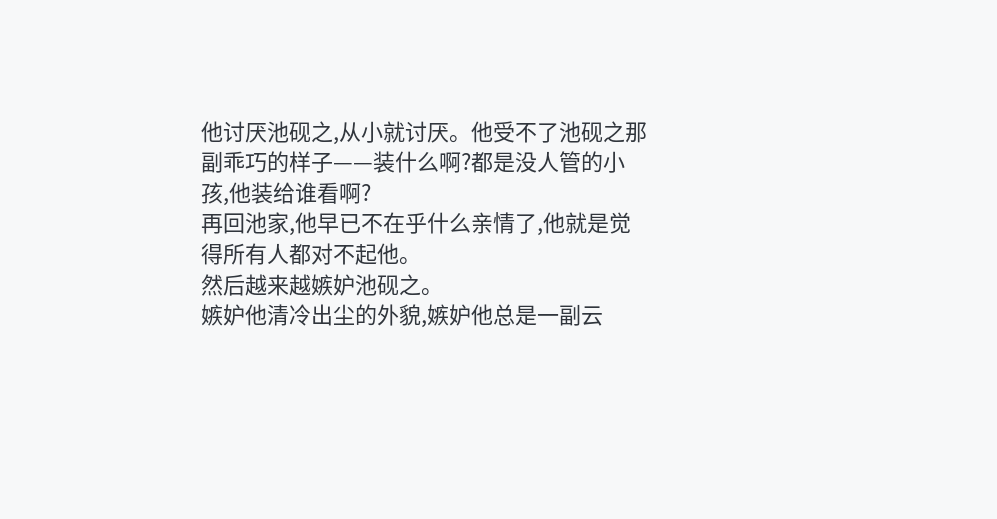他讨厌池砚之,从小就讨厌。他受不了池砚之那副乖巧的样子——装什么啊?都是没人管的小孩,他装给谁看啊?
再回池家,他早已不在乎什么亲情了,他就是觉得所有人都对不起他。
然后越来越嫉妒池砚之。
嫉妒他清冷出尘的外貌,嫉妒他总是一副云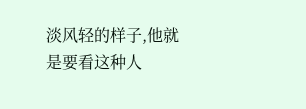淡风轻的样子,他就是要看这种人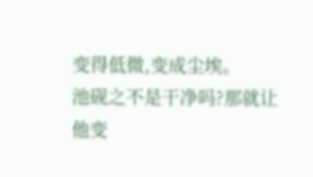变得低微,变成尘埃。
池砚之不是干净吗?那就让他变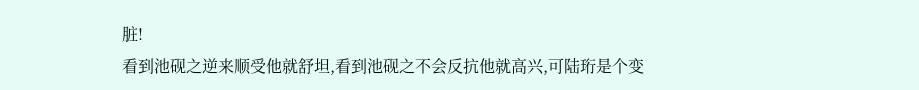脏!
看到池砚之逆来顺受他就舒坦,看到池砚之不会反抗他就高兴,可陆珩是个变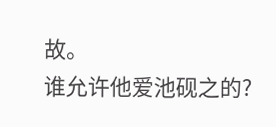故。
谁允许他爱池砚之的?